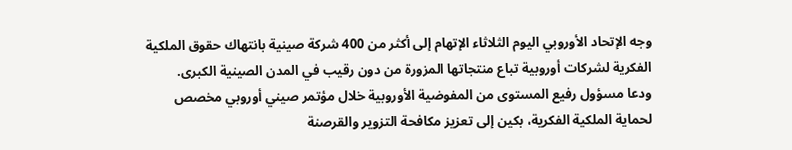وجه الإتحاد الأوروبي اليوم الثلاثاء الإتهام إلى أكثر من 400 شركة صينية بانتهاك حقوق الملكية الفكرية لشركات أوروبية تباع منتجاتها المزورة من دون رقيب في المدن الصينية الكبرى.
ودعا مسؤول رفيع المستوى من المفوضية الأوروبية خلال مؤتمر صيني أوروبي مخصص لحماية الملكية الفكرية، بكين إلى تعزيز مكافحة التزوير والقرصنة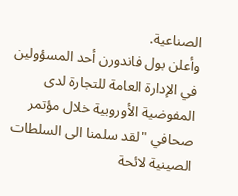الصناعية.
وأعلن بول فاندورن أحد المسؤولين في الإدارة العامة للتجارة لدى المفوضية الأوروبية خلال مؤتمر صحافي "لقد سلمنا الى السلطات الصينية لائحة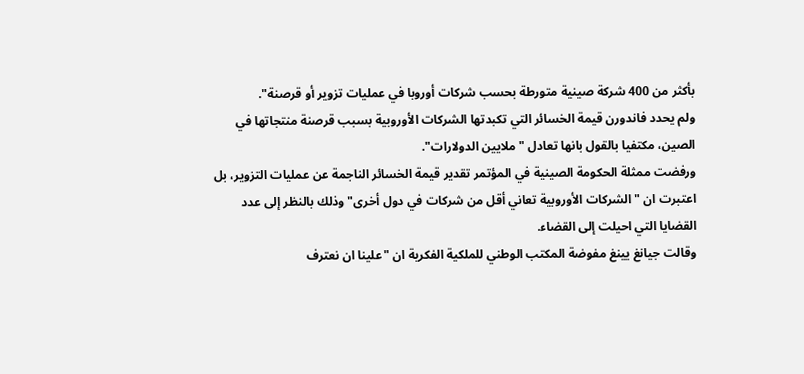بأكثر من 400 شركة صينية متورطة بحسب شركات أوروبا في عمليات تزوير أو قرصنة".
ولم يحدد فاندورن قيمة الخسائر التي تكبدتها الشركات الأوروبية بسبب قرصنة منتجاتها في الصين، مكتفيا بالقول بانها تعادل "ملايين الدولارات".
ورفضت ممثلة الحكومة الصينية في المؤتمر تقدير قيمة الخسائر الناجمة عن عمليات التزوير، بل اعتبرت ان "الشركات الأوروبية تعاني أقل من شركات في دول أخرى" وذلك بالنظر إلى عدد القضايا التي احيلت إلى القضاء.
وقالت جيانغ يينغ مفوضة المكتب الوطني للملكية الفكرية ان "علينا ان نعترف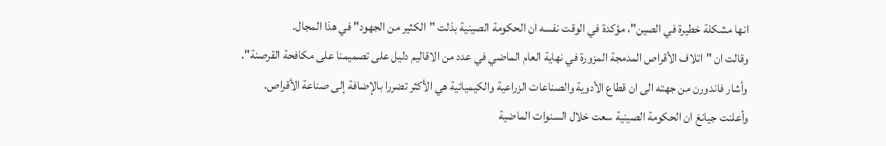انها مشكلة خطيرة في الصين"، مؤكدة في الوقت نفسه ان الحكومة الصينية بذلت "الكثير من الجهود" في هذا المجال.
وقالت ان "اتلاف الأقراص المدمجة المزورة في نهاية العام الماضي في عدد من الاقاليم دليل على تصميمنا على مكافحة القرصنة".
وأشار فاندورن من جهته الى ان قطاع الأدوية والصناعات الزراعية والكيميائية هي الأكثر تضررا بالإضافة إلى صناعة الأقراص.
وأعلنت جيانغ ان الحكومة الصينية سعت خلال السنوات الماضية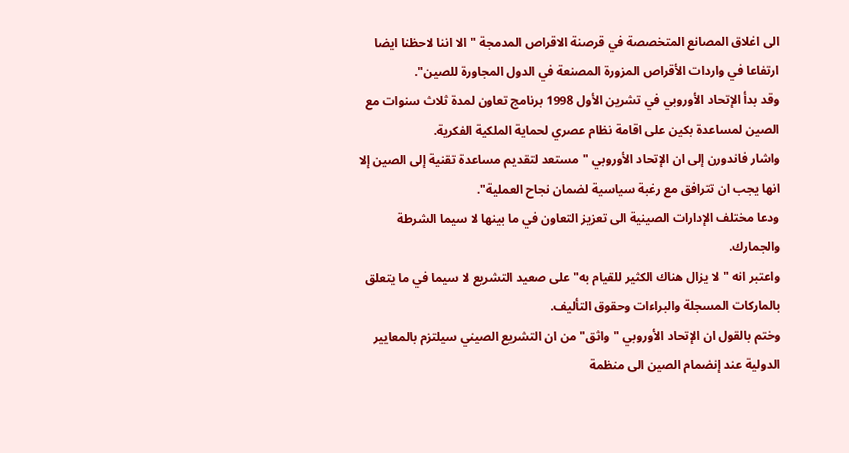الى اغلاق المصانع المتخصصة في قرصنة الاقراص المدمجة "الا اننا لاحظنا ايضا ارتفاعا في واردات الأقراص المزورة المصنعة في الدول المجاورة للصين".
وقد بدأ الإتحاد الأوروبي في تشرين الأول 1998 برنامج تعاون لمدة ثلاث سنوات مع الصين لمساعدة بكين على اقامة نظام عصري لحماية الملكية الفكرية.
واشار فاندورن إلى ان الإتحاد الأوروبي "مستعد لتقديم مساعدة تقنية إلى الصين إلا انها يجب ان تترافق مع رغبة سياسية لضمان نجاح العملية".
ودعا مختلف الإدارات الصينية الى تعزيز التعاون في ما بينها لا سيما الشرطة والجمارك.
واعتبر انه "لا يزال هناك الكثير للقيام به" على صعيد التشريع لا سيما في ما يتعلق بالماركات المسجلة والبراءات وحقوق التأليف.
وختم بالقول ان الإتحاد الأوروبي "واثق" من ان التشريع الصيني سيلتزم بالمعايير الدولية عند إنضمام الصين الى منظمة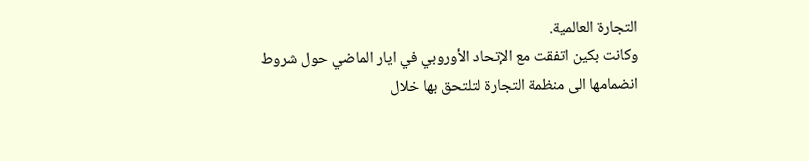التجارة العالمية.
وكانت بكين اتفقت مع الإتحاد الأوروبي في ايار الماضي حول شروط انضمامها الى منظمة التجارة لتلتحق بها خلال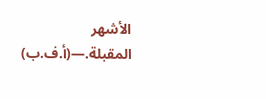الأشهر المقبلة.—(أ.ف.ب)